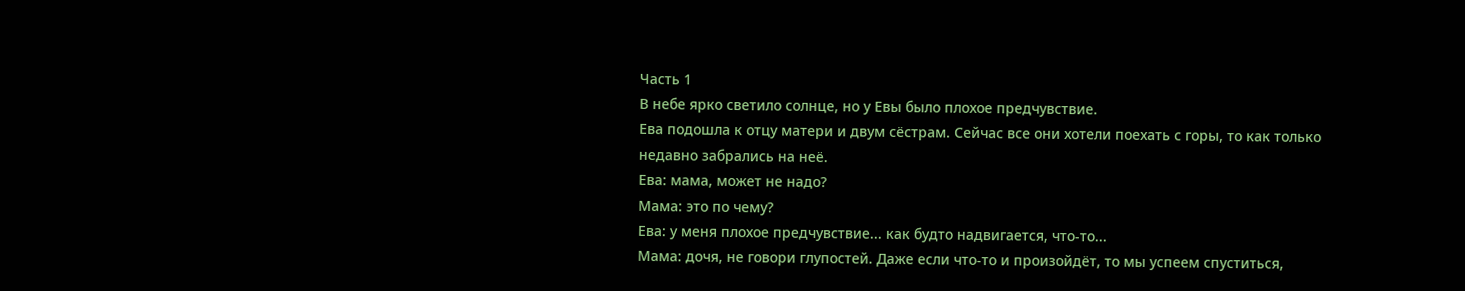Часть 1
В небе ярко светило солнце, но у Евы было плохое предчувствие.
Ева подошла к отцу матери и двум сёстрам. Сейчас все они хотели поехать с горы, то как только недавно забрались на неё.
Ева: мама, может не надо?
Мама: это по чему?
Ева: у меня плохое предчувствие... как будто надвигается, что-то...
Мама: дочя, не говори глупостей. Даже если что-то и произойдёт, то мы успеем спуститься,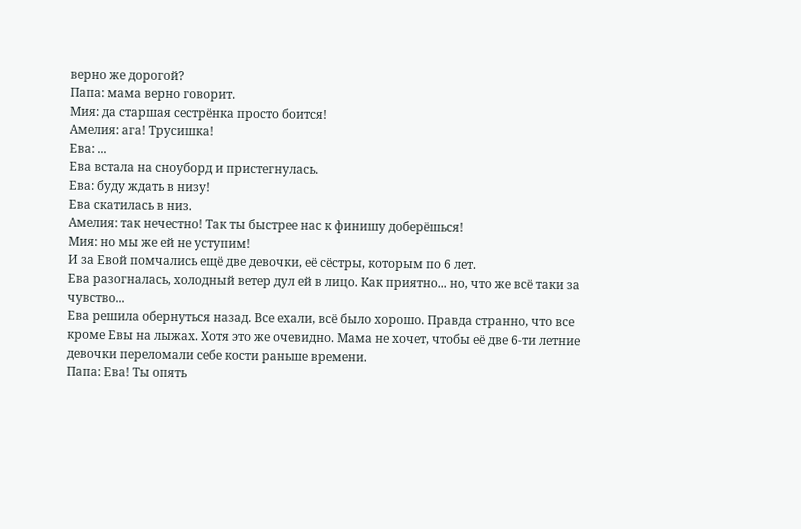верно же дорогой?
Папа: мама верно говорит.
Мия: да старшая сестрёнка просто боится!
Амелия: ага! Трусишка!
Ева: ...
Ева встала на сноуборд и пристегнулась.
Ева: буду ждать в низу!
Ева скатилась в низ.
Амелия: так нечестно! Так ты быстрее нас к финишу доберёшься!
Мия: но мы же ей не уступим!
И за Евой помчались ещё две девочки, её сёстры, которым по 6 лет.
Ева разогналась, холодный ветер дул ей в лицо. Как приятно... но, что же всё таки за чувство...
Ева решила обернуться назад. Все ехали, всё было хорошо. Правда странно, что все кроме Евы на лыжах. Хотя это же очевидно. Мама не хочет, чтобы её две 6-ти летние девочки переломали себе кости раньше времени.
Папа: Ева! Ты опять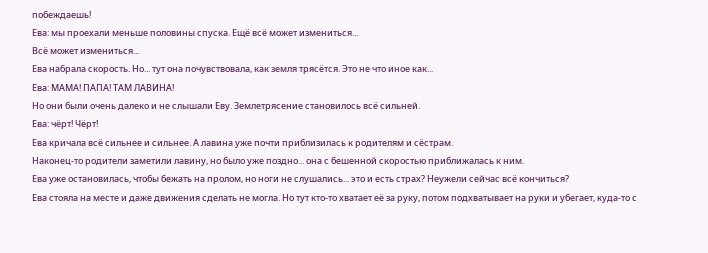побеждаешь!
Ева: мы проехали меньше половины спуска. Ещё всё может измениться...
Всё может измениться...
Ева набрала скорость. Но... тут она почувствовала, как земля трясётся. Это не что иное как...
Ева: МАМА! ПАПА! ТАМ ЛАВИНА!
Но они были очень далеко и не слышали Еву. Землетрясение становилось всё сильней.
Ева: чёрт! Чёрт!
Ева кричала всё сильнее и сильнее. А лавина уже почти приблизилась к родителям и сёстрам.
Наконец-то родители заметили лавину, но было уже поздно... она с бешенной скоростью приближалась к ним.
Ева уже остановилась, чтобы бежать на пролом, но ноги не слушались... это и есть страх? Неужели сейчас всё кончиться?
Ева стояла на месте и даже движения сделать не могла. Но тут кто-то хватает её за руку, потом подхватывает на руки и убегает, куда-то с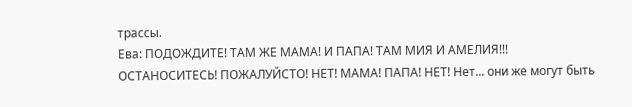трассы.
Ева: ПОДОЖДИТЕ! ТАМ ЖЕ МАМА! И ПАПА! ТАМ МИЯ И АМЕЛИЯ!!! ОСТАНОСИТЕСЬ! ПОЖАЛУЙСТО! НЕТ! МАМА! ПАПА! НЕТ! Нет... они же могут быть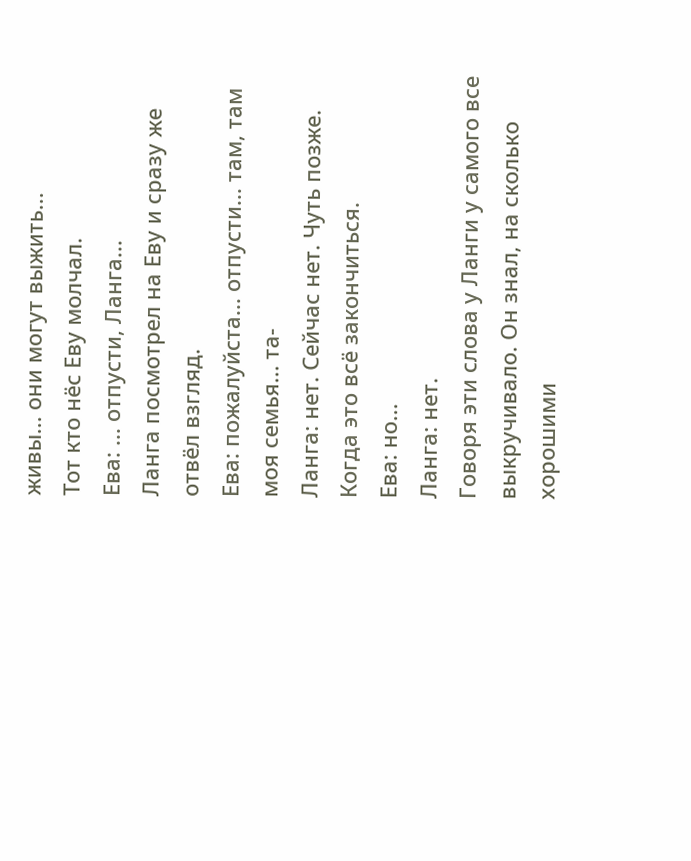живы... они могут выжить...
Тот кто нёс Еву молчал.
Ева: ... отпусти, Ланга...
Ланга посмотрел на Еву и сразу же отвёл взгляд.
Ева: пожалуйста... отпусти... там, там моя семья... та-
Ланга: нет. Сейчас нет. Чуть позже. Когда это всё закончиться.
Ева: но...
Ланга: нет.
Говоря эти слова у Ланги у самого все выкручивало. Он знал, на сколько хорошими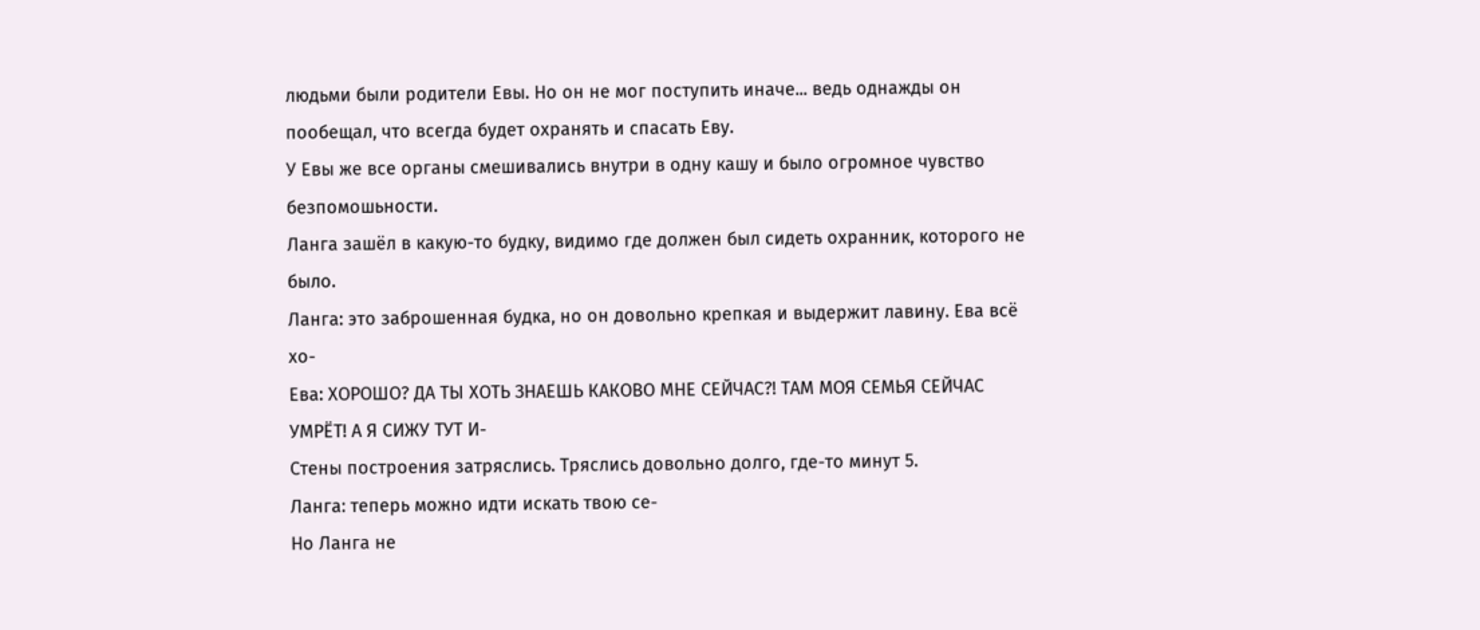людьми были родители Евы. Но он не мог поступить иначе... ведь однажды он пообещал, что всегда будет охранять и спасать Еву.
У Евы же все органы смешивались внутри в одну кашу и было огромное чувство безпомошьности.
Ланга зашёл в какую-то будку, видимо где должен был сидеть охранник, которого не было.
Ланга: это заброшенная будка, но он довольно крепкая и выдержит лавину. Ева всё хо-
Ева: ХОРОШО? ДА ТЫ ХОТЬ ЗНАЕШЬ КАКОВО МНЕ СЕЙЧАС?! ТАМ МОЯ СЕМЬЯ СЕЙЧАС УМРЁТ! А Я СИЖУ ТУТ И-
Стены построения затряслись. Тряслись довольно долго, где-то минут 5.
Ланга: теперь можно идти искать твою се-
Но Ланга не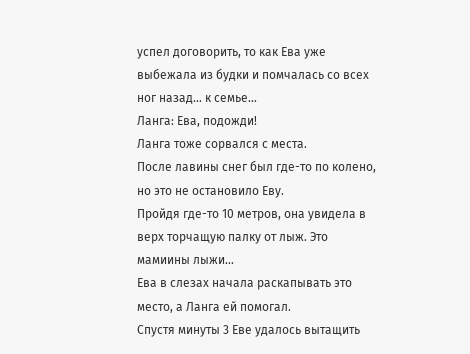успел договорить, то как Ева уже выбежала из будки и помчалась со всех ног назад... к семье...
Ланга: Ева, подожди!
Ланга тоже сорвался с места.
После лавины снег был где-то по колено, но это не остановило Еву.
Пройдя где-то 10 метров, она увидела в верх торчащую палку от лыж. Это мамиины лыжи...
Ева в слезах начала раскапывать это место, а Ланга ей помогал.
Спустя минуты 3 Еве удалось вытащить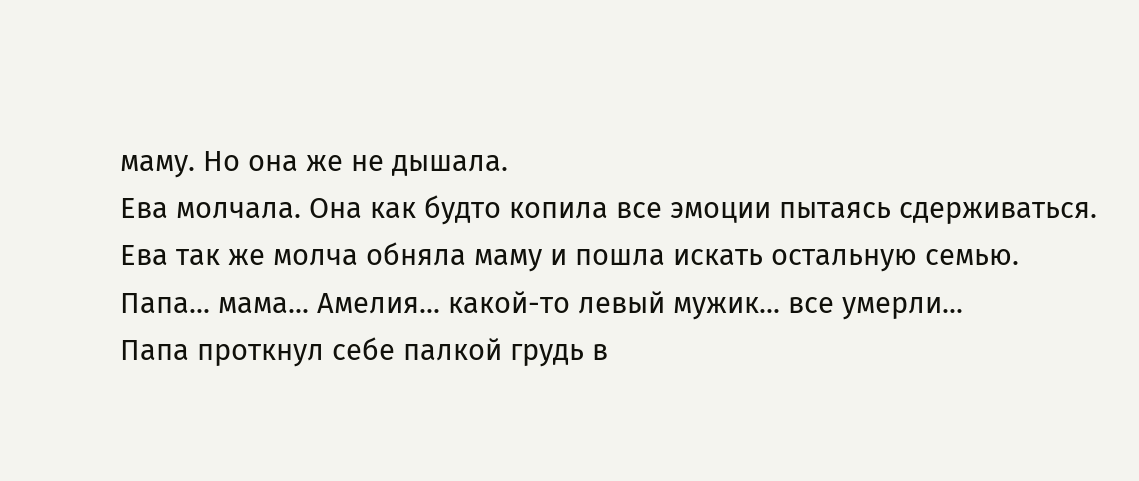маму. Но она же не дышала.
Ева молчала. Она как будто копила все эмоции пытаясь сдерживаться.
Ева так же молча обняла маму и пошла искать остальную семью.
Папа... мама... Амелия... какой-то левый мужик... все умерли...
Папа проткнул себе палкой грудь в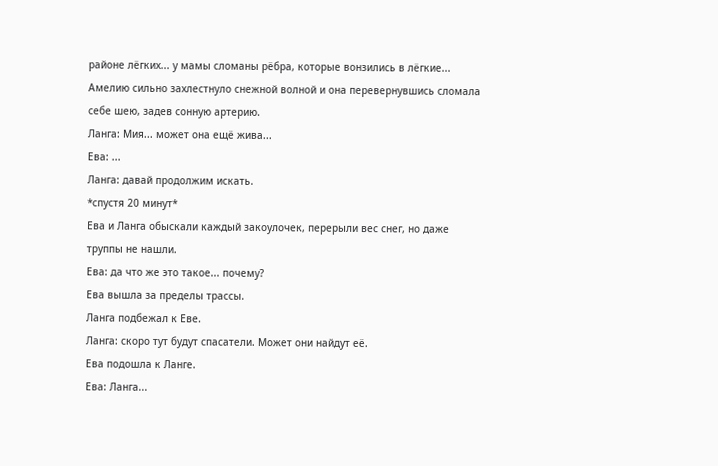районе лёгких... у мамы сломаны рёбра, которые вонзились в лёгкие... Амелию сильно захлестнуло снежной волной и она перевернувшись сломала себе шею, задев сонную артерию.
Ланга: Мия... может она ещё жива...
Ева: ...
Ланга: давай продолжим искать.
*спустя 20 минут*
Ева и Ланга обыскали каждый закоулочек, перерыли вес снег, но даже труппы не нашли.
Ева: да что же это такое... почему?
Ева вышла за пределы трассы.
Ланга подбежал к Еве.
Ланга: скоро тут будут спасатели. Может они найдут её.
Ева подошла к Ланге.
Ева: Ланга...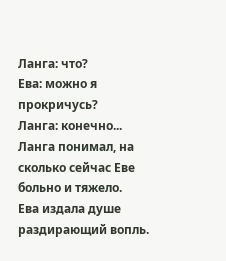Ланга: что?
Ева: можно я прокричусь?
Ланга: конечно...
Ланга понимал, на сколько сейчас Еве больно и тяжело.
Ева издала душе раздирающий вопль.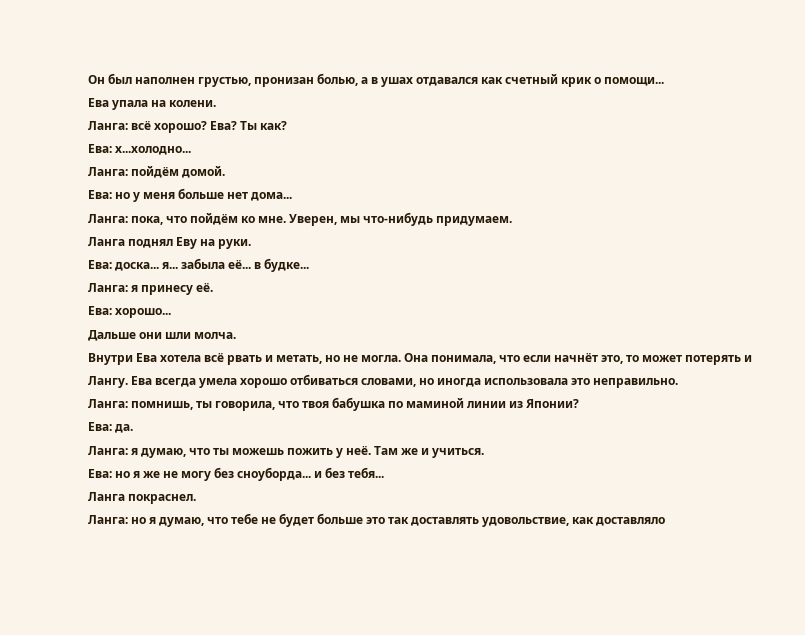Он был наполнен грустью, пронизан болью, а в ушах отдавался как счетный крик о помощи...
Ева упала на колени.
Ланга: всё хорошо? Ева? Ты как?
Ева: х...холодно...
Ланга: пойдём домой.
Ева: но у меня больше нет дома...
Ланга: пока, что пойдём ко мне. Уверен, мы что-нибудь придумаем.
Ланга поднял Еву на руки.
Ева: доска... я... забыла её... в будке...
Ланга: я принесу её.
Ева: хорошо...
Дальше они шли молча.
Внутри Ева хотела всё рвать и метать, но не могла. Она понимала, что если начнёт это, то может потерять и Лангу. Ева всегда умела хорошо отбиваться словами, но иногда использовала это неправильно.
Ланга: помнишь, ты говорила, что твоя бабушка по маминой линии из Японии?
Ева: да.
Ланга: я думаю, что ты можешь пожить у неё. Там же и учиться.
Ева: но я же не могу без сноуборда... и без тебя...
Ланга покраснел.
Ланга: но я думаю, что тебе не будет больше это так доставлять удовольствие, как доставляло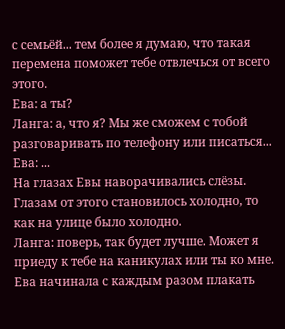с семьёй... тем более я думаю, что такая перемена поможет тебе отвлечься от всего этого.
Ева: а ты?
Ланга: а, что я? Мы же сможем с тобой разговаривать по телефону или писаться...
Ева: ...
На глазах Евы наворачивались слёзы. Глазам от этого становилось холодно, то как на улице было холодно.
Ланга: поверь, так будет лучше. Может я приеду к тебе на каникулах или ты ко мне.
Ева начинала с каждым разом плакать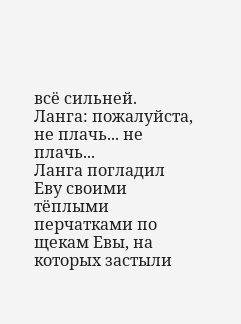всё сильней.
Ланга: пожалуйста, не плачь... не плачь...
Ланга погладил Еву своими тёплыми перчатками по щекам Евы, на которых застыли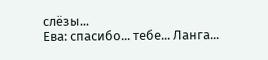слёзы...
Ева: спасибо... тебе... Ланга...